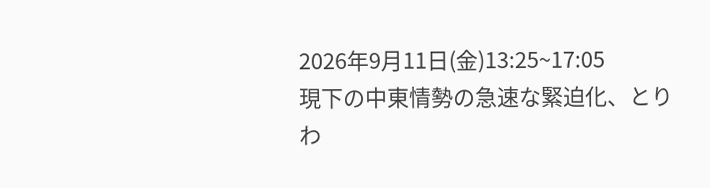2026年9月11日(金)13:25~17:05
現下の中東情勢の急速な緊迫化、とりわ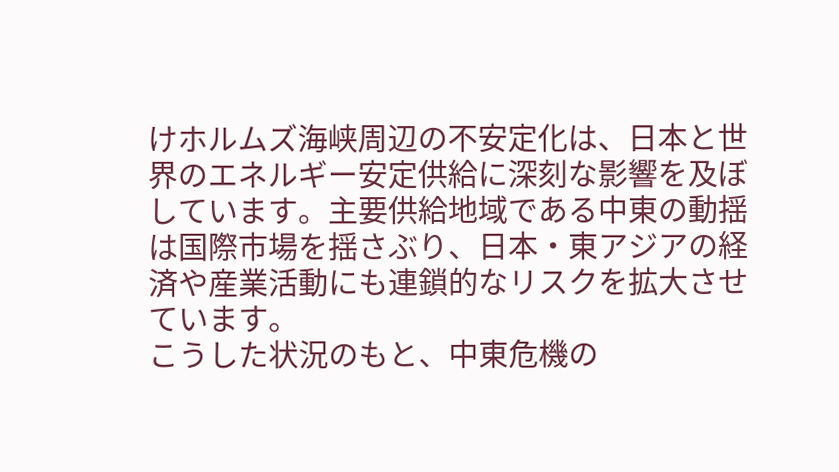けホルムズ海峡周辺の不安定化は、日本と世界のエネルギー安定供給に深刻な影響を及ぼしています。主要供給地域である中東の動揺は国際市場を揺さぶり、日本・東アジアの経済や産業活動にも連鎖的なリスクを拡大させています。
こうした状況のもと、中東危機の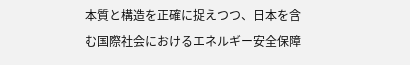本質と構造を正確に捉えつつ、日本を含む国際社会におけるエネルギー安全保障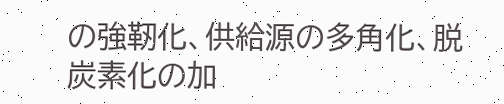の強靭化、供給源の多角化、脱炭素化の加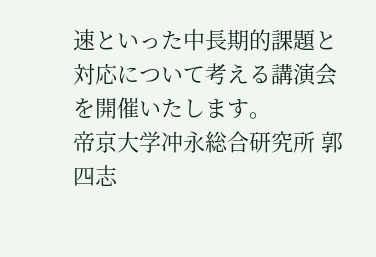速といった中長期的課題と対応について考える講演会を開催いたします。
帝京大学冲永総合研究所 郭四志